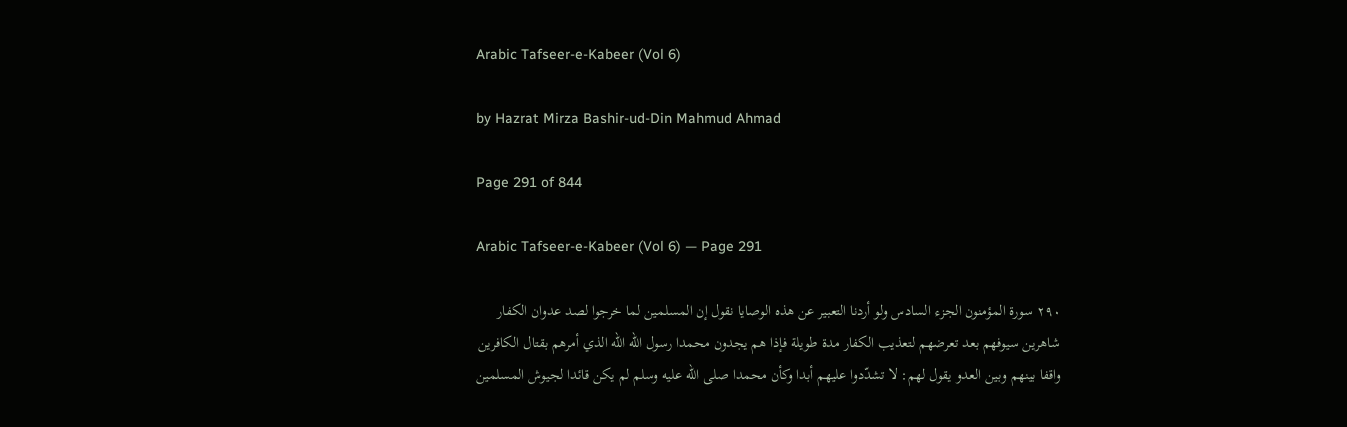Arabic Tafseer-e-Kabeer (Vol 6)

by Hazrat Mirza Bashir-ud-Din Mahmud Ahmad

Page 291 of 844

Arabic Tafseer-e-Kabeer (Vol 6) — Page 291

۲۹۰ سورة المؤمنون الجزء السادس ولو أردنا التعبير عن هذه الوصايا نقول إن المسلمين لما خرجوا لصد عدوان الكفار شاهرين سيوفهم بعد تعرضهم لتعذيب الكفار مدة طويلة فإذا هم يجدون محمدا رسول الله الله الذي أمرهم بقتال الكافرين واقفا بينهم وبين العدو يقول لهم: لا تشدّدوا عليهم أبدا وكأن محمدا صلى الله عليه وسلم لم يكن قائدا لجيوش المسلمين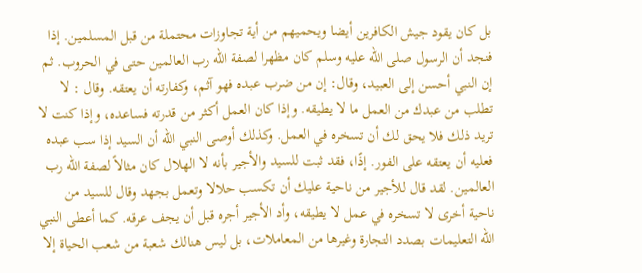بل كان يقود جيش الكافرين أيضا ويحميهم من أية تجاوزات محتملة من قبل المسلمين. إذا فنجد أن الرسول صلى الله عليه وسلم كان مظهرا لصفة الله رب العالمين حتى في الحروب. ثم إن النبي أحسن إلى العبيد، وقال: إن من ضرب عبده فهو آثم، وكفارته أن يعتقه. وقال : لا تطلب من عبدك من العمل ما لا يطيقه. وإذا كان العمل أكثر من قدرته فساعده، وإذا كنت لا تريد ذلك فلا يحق لك أن تسخره في العمل. وكذلك أوصى النبي الله أن السيد إذا سب عبده فعليه أن يعتقه على الفور. إذًا، فقد ثبت للسيد والأجير بأنه لا الهلال كان مثالاً لصفة الله رب العالمين. لقد قال للأجير من ناحية عليك أن تكسب حلالا وتعمل بجهد وقال للسيد من ناحية أخرى لا تسخره في عمل لا يطيقه، وأد الأجير أجره قبل أن يجف عرقه. كما أعطى النبي الله التعليمات بصدد التجارة وغيرها من المعاملات، بل ليس هنالك شعبة من شعب الحياة إلا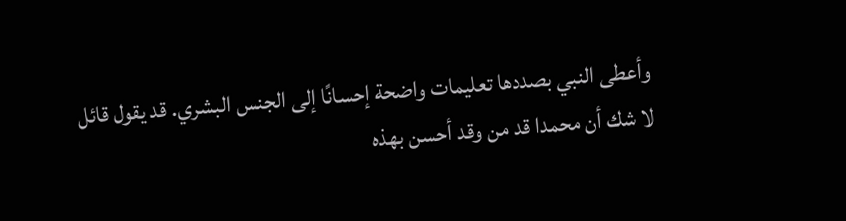وأعطى النبي بصددها تعليمات واضحة إحسانًا إلى الجنس البشري. قد يقول قائل لا شك أن محمدا قد من وقد أحسن بهذه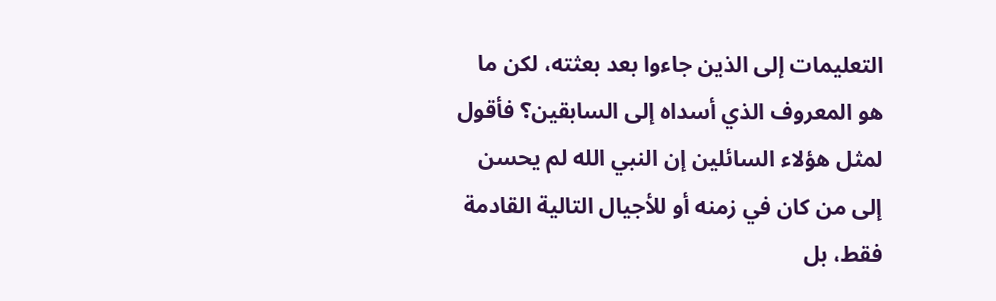التعليمات إلى الذين جاءوا بعد بعثته، لكن ما هو المعروف الذي أسداه إلى السابقين؟ فأقول لمثل هؤلاء السائلين إن النبي الله لم يحسن إلى من كان في زمنه أو للأجيال التالية القادمة فقط، بل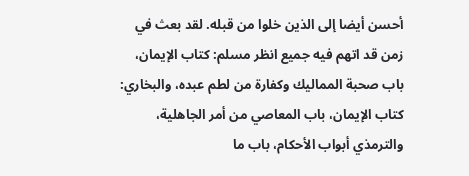أحسن أيضا إلى الذين خلوا من قبله. لقد بعث في زمن قد اتهم فيه جميع انظر مسلم: كتاب الإيمان، باب صحبة المماليك وكفارة من لطم عبده، والبخاري: كتاب الإيمان، باب المعاصي من أمر الجاهلية، والترمذي أبواب الأحكام، باب ما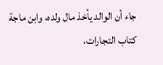جاء أن الوالد يأخذ مال ولده، وابن ماجة كتاب التجارات،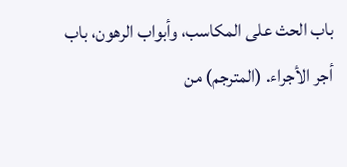باب الحث على المكاسب، وأبواب الرهون، باب أجر الأجراء. (المترجم) من